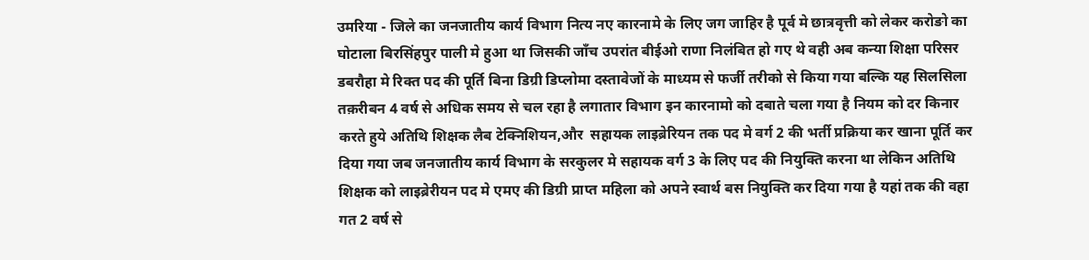उमरिया - जिले का जनजातीय कार्य विभाग नित्य नए कारनामे के लिए जग जाहिर है पूर्व मे छात्रवृत्ती को लेकर करोङो का घोटाला बिरसिंहपुर पाली मे हुआ था जिसकी जाँच उपरांत बीईओ राणा निलंबित हो गए थे वही अब कन्या शिक्षा परिसर डबरौहा मे रिक्त पद की पूर्ति बिना डिग्री डिप्लोमा दस्तावेजों के माध्यम से फर्जी तरीको से किया गया बल्कि यह सिलसिला तक़रीबन 4 वर्ष से अधिक समय से चल रहा है लगातार विभाग इन कारनामो को दबाते चला गया है नियम को दर किनार करते हुये अतिथि शिक्षक लैब टेक्निशियन,और  सहायक लाइब्रेरियन तक पद मे वर्ग 2 की भर्ती प्रक्रिया कर खाना पूर्ति कर दिया गया जब जनजातीय कार्य विभाग के सरकुलर मे सहायक वर्ग 3 के लिए पद की नियुक्ति करना था लेकिन अतिथि शिक्षक को लाइब्रेरीयन पद मे एमए की डिग्री प्राप्त महिला को अपने स्वार्थ बस नियुक्ति कर दिया गया है यहां तक की वहा गत 2 वर्ष से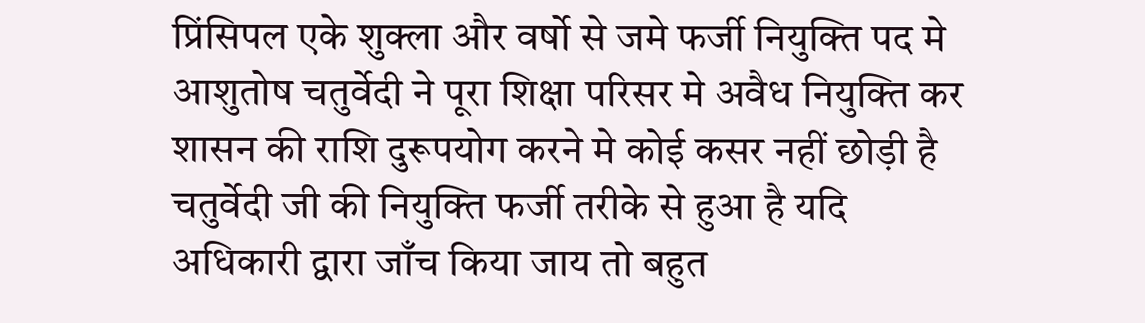प्रिंसिपल एके शुक्ला और वर्षो से जमे फर्जी नियुक्ति पद मे आशुतोष चतुर्वेदी ने पूरा शिक्षा परिसर मे अवैध नियुक्ति कर शासन की राशि दुरूपयोग करने मे कोई कसर नहीं छोड़ी है चतुर्वेदी जी की नियुक्ति फर्जी तरीके से हुआ है यदि अधिकारी द्वारा जाँच किया जाय तो बहुत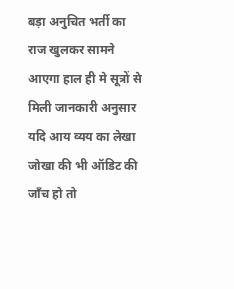बड़ा अनुचित भर्ती का राज खुलकर सामने आएगा हाल ही मे सूत्रों से मिली जानकारी अनुसार यदि आय व्यय का लेखा जोखा की भी ऑडिट की जाँच हो तो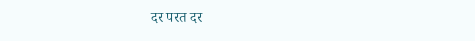दर परत दर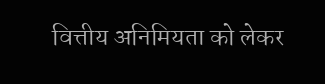वित्तीय अनिमियता को लेकर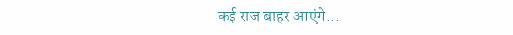कई राज बाहर आएंगे...